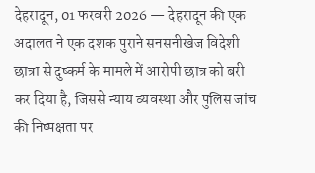देहरादून, 01 फरवरी 2026 — देहरादून की एक अदालत ने एक दशक पुराने सनसनीखेज विदेशी छात्रा से दुष्कर्म के मामले में आरोपी छात्र को बरी कर दिया है, जिससे न्याय व्यवस्था और पुलिस जांच की निष्पक्षता पर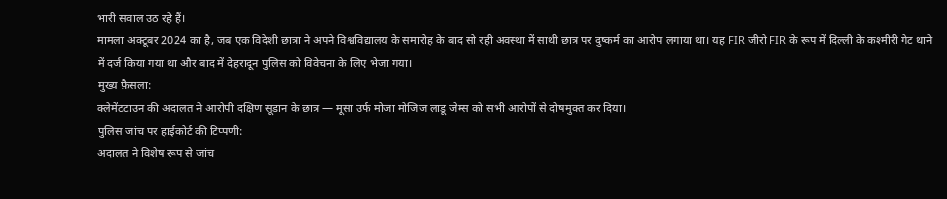भारी सवाल उठ रहे हैं।
मामला अक्टूबर 2024 का है, जब एक विदेशी छात्रा ने अपने विश्वविद्यालय के समारोह के बाद सो रही अवस्था में साथी छात्र पर दुष्कर्म का आरोप लगाया था। यह FIR जीरो FIR के रूप में दिल्ली के कश्मीरी गेट थाने में दर्ज किया गया था और बाद में देहरादून पुलिस को विवेचना के लिए भेजा गया।
मुख्य फ़ैसला:
क्लेमेंटटाउन की अदालत ने आरोपी दक्षिण सूडान के छात्र — मूसा उर्फ मोजा मोजिज लाडू जेम्स को सभी आरोपों से दोषमुक्त कर दिया।
पुलिस जांच पर हाईकोर्ट की टिप्पणी:
अदालत ने विशेष रूप से जांच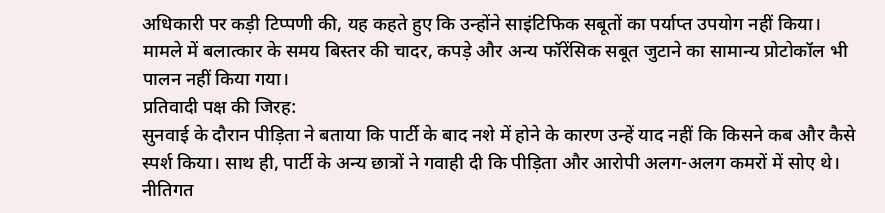अधिकारी पर कड़ी टिप्पणी की, यह कहते हुए कि उन्होंने साइंटिफिक सबूतों का पर्याप्त उपयोग नहीं किया। मामले में बलात्कार के समय बिस्तर की चादर, कपड़े और अन्य फॉरेंसिक सबूत जुटाने का सामान्य प्रोटोकॉल भी पालन नहीं किया गया।
प्रतिवादी पक्ष की जिरह:
सुनवाई के दौरान पीड़िता ने बताया कि पार्टी के बाद नशे में होने के कारण उन्हें याद नहीं कि किसने कब और कैसे स्पर्श किया। साथ ही, पार्टी के अन्य छात्रों ने गवाही दी कि पीड़िता और आरोपी अलग-अलग कमरों में सोए थे।
नीतिगत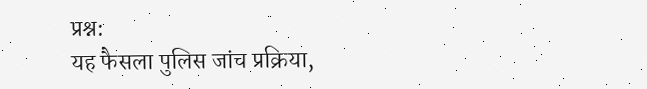प्रश्न:
यह फैसला पुलिस जांच प्रक्रिया,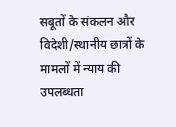सबूतों के संकलन और विदेशी/स्थानीय छात्रों के मामलों में न्याय की उपलब्धता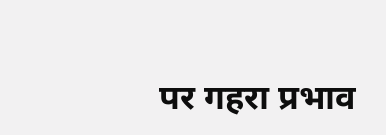पर गहरा प्रभाव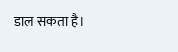डाल सकता है।